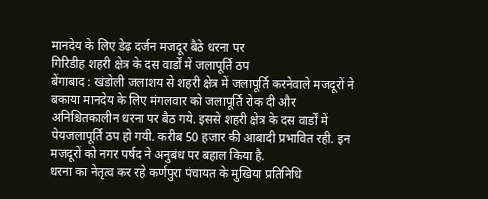मानदेय के लिए डेढ़ दर्जन मजदूर बैठे धरना पर
गिरिडीह शहरी क्षेत्र के दस वार्डों में जलापूर्ति ठप
बेंगाबाद : खंडोली जलाशय से शहरी क्षेत्र में जलापूर्ति करनेवाले मजदूरों ने बकाया मानदेय के लिए मंगलवार को जलापूर्ति रोक दी और अनिश्चितकालीन धरना पर बैठ गये. इससे शहरी क्षेत्र के दस वार्डों में पेयजलापूर्ति ठप हो गयी. करीब 50 हजार की आबादी प्रभावित रही. इन मजदूरों को नगर पर्षद ने अनुबंध पर बहाल किया है.
धरना का नेतृत्व कर रहे कर्णपुरा पंचायत के मुखिया प्रतिनिधि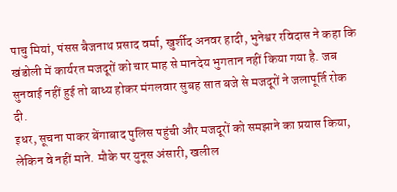पाचु मियां, पंसस बैजनाथ प्रसाद वर्मा, खुर्शीद अनवर हादी, भुनेश्वर रविदास ने कहा कि खंडोली में कार्यरत मजदूरों को चार माह से मानदेय भुगतान नहीं किया गया है. जब सुनवाई नहीं हुई तो बाध्य होकर मंगलवार सुबह सात बजे से मजदूरों ने जलापूर्ति रोक दी.
इधर, सूचना पाकर बेंगाबाद पुलिस पहुंची और मजदूरों को समझाने का प्रयास किया, लेकिन वे नहीं माने. मौके पर युनूस अंसारी, खलील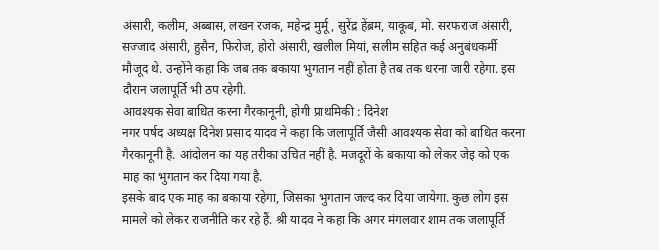अंसारी, कलीम, अब्बास, लखन रजक, महेन्द्र मुर्मू, सुरेंद्र हेंब्रम, याकूब, मो. सरफराज अंसारी, सज्जाद अंसारी, हुसैन, फिरोज, होरो अंसारी, खलील मियां, सलीम सहित कई अनुबंधकर्मी मौजूद थे. उन्होंने कहा कि जब तक बकाया भुगतान नहीं होता है तब तक धरना जारी रहेगा. इस दौरान जलापूर्ति भी ठप रहेगी.
आवश्यक सेवा बाधित करना गैरकानूनी, होगी प्राथमिकी : दिनेश
नगर पर्षद अध्यक्ष दिनेश प्रसाद यादव ने कहा कि जलापूर्ति जैसी आवश्यक सेवा को बाधित करना गैरकानूनी है. आंदोलन का यह तरीका उचित नहीं है. मजदूरों के बकाया को लेकर जेइ को एक माह का भुगतान कर दिया गया है.
इसके बाद एक माह का बकाया रहेगा, जिसका भुगतान जल्द कर दिया जायेगा. कुछ लोग इस मामले को लेकर राजनीति कर रहे हैं. श्री यादव ने कहा कि अगर मंगलवार शाम तक जलापूर्ति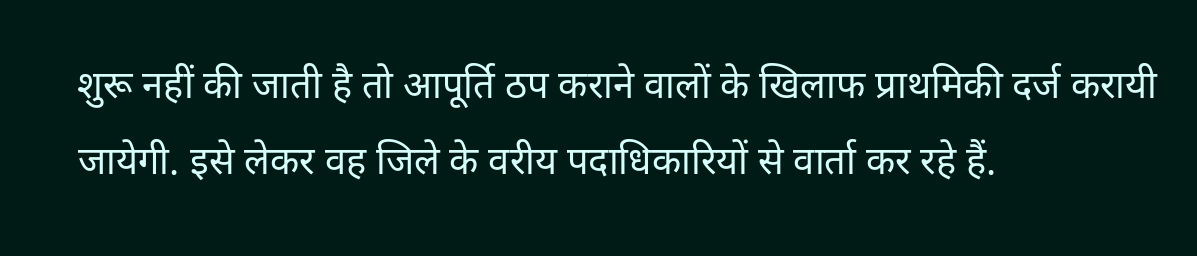शुरू नहीं की जाती है तो आपूर्ति ठप कराने वालों के खिलाफ प्राथमिकी दर्ज करायी जायेगी. इसे लेकर वह जिले के वरीय पदाधिकारियों से वार्ता कर रहे हैं.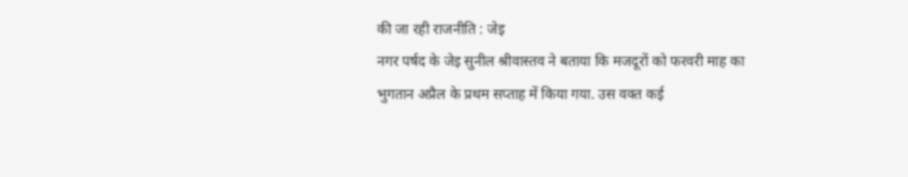की जा रही राजनीति : जेइ
नगर पर्षद के जेइ सुनील श्रीवास्तव ने बताया कि मजदूरों को फरवरी माह का भुगतान अप्रैल के प्रथम सप्ताह में किया गया. उस वक्त कई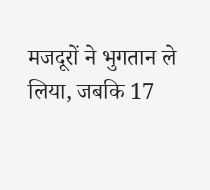मजदूरों ने भुगतान ले लिया, जबकि 17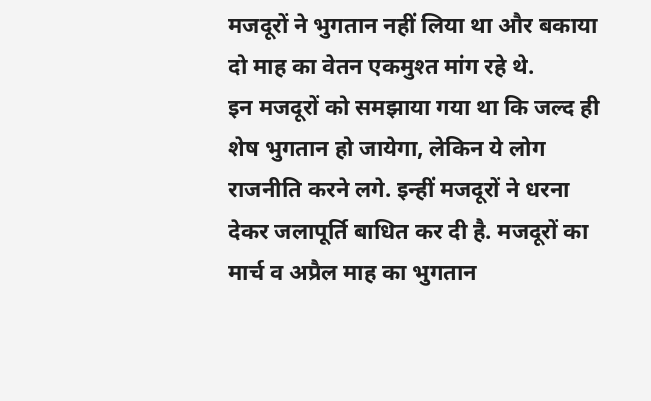मजदूरों ने भुगतान नहीं लिया था और बकाया दो माह का वेतन एकमुश्त मांग रहे थे.
इन मजदूरों को समझाया गया था कि जल्द ही शेष भुगतान हो जायेगा, लेकिन ये लोग राजनीति करने लगे. इन्हीं मजदूरों ने धरना देकर जलापूर्ति बाधित कर दी है. मजदूरों का मार्च व अप्रैल माह का भुगतान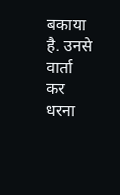बकाया है. उनसे वार्ता कर धरना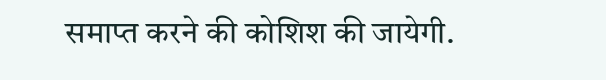समाप्त करने की कोशिश की जायेगी.